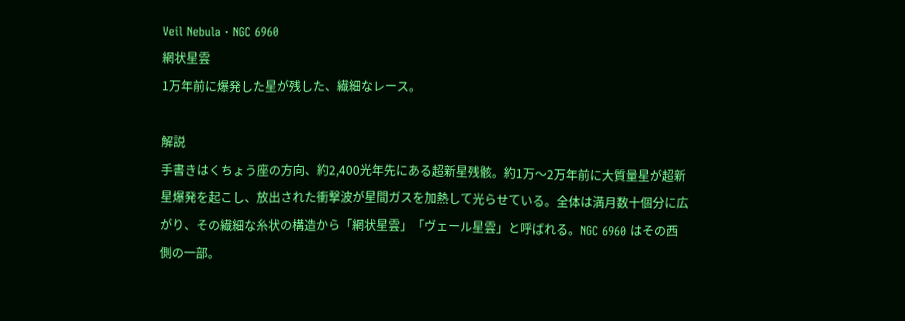Veil Nebula · NGC 6960
網状星雲
1万年前に爆発した星が残した、繊細なレース。

解説
手書きはくちょう座の方向、約2,400光年先にある超新星残骸。約1万〜2万年前に大質量星が超新星爆発を起こし、放出された衝撃波が星間ガスを加熱して光らせている。全体は満月数十個分に広がり、その繊細な糸状の構造から「網状星雲」「ヴェール星雲」と呼ばれる。NGC 6960 はその西側の一部。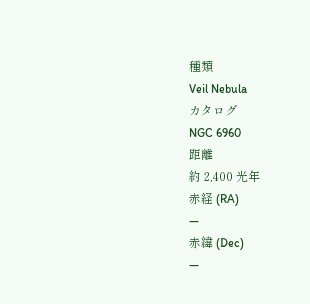種類
Veil Nebula
カタログ
NGC 6960
距離
約 2,400 光年
赤経 (RA)
—
赤緯 (Dec)
—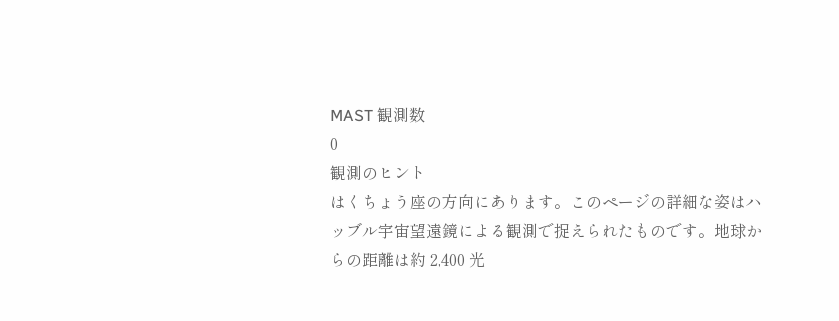MAST 観測数
0
観測のヒント
はくちょう座の方向にあります。このページの詳細な姿はハッブル宇宙望遠鏡による観測で捉えられたものです。地球からの距離は約 2,400 光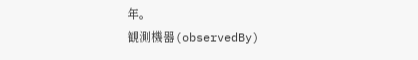年。
観測機器(observedBy)